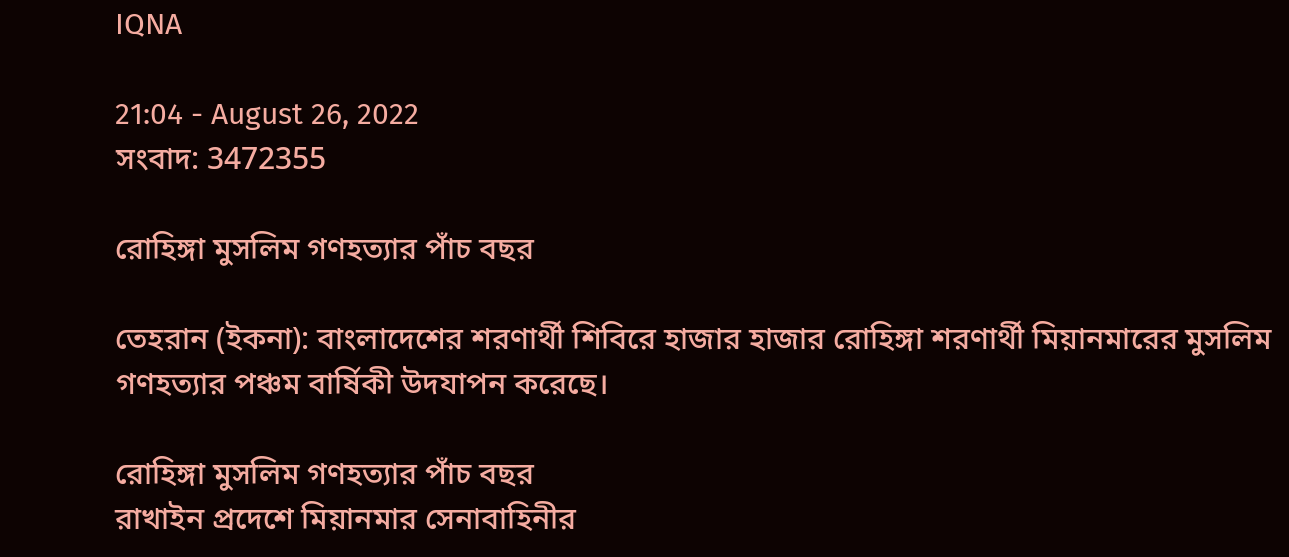IQNA

21:04 - August 26, 2022
সংবাদ: 3472355

রোহিঙ্গা মুসলিম গণহত্যার পাঁচ বছর

তেহরান (ইকনা): বাংলাদেশের শরণার্থী শিবিরে হাজার হাজার রোহিঙ্গা শরণার্থী মিয়ানমারের মুসলিম গণহত্যার পঞ্চম বার্ষিকী উদযাপন করেছে।

রোহিঙ্গা মুসলিম গণহত্যার পাঁচ বছর
রাখাইন প্রদেশে মিয়ানমার সেনাবাহিনীর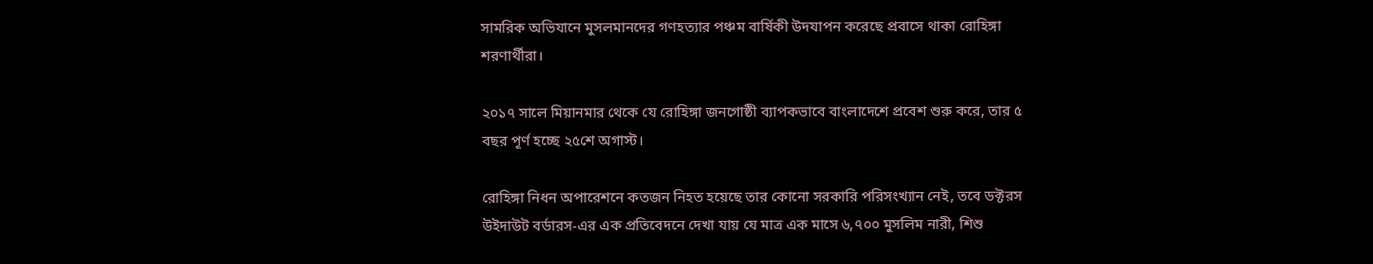সামরিক অভিযানে মুসলমানদের গণহত্যার পঞ্চম বার্ষিকী উদযাপন করেছে প্রবাসে থাকা রোহিঙ্গা শরণার্থীরা।

২০১৭ সালে মিয়ানমার থেকে যে রোহিঙ্গা জনগোষ্ঠী ব্যাপকভাবে বাংলাদেশে প্রবেশ শুরু করে, তার ৫ বছর পূর্ণ হচ্ছে ২৫শে অগাস্ট।

রোহিঙ্গা নিধন অপারেশনে কতজন নিহত হয়েছে তার কোনো সরকারি পরিসংখ্যান নেই, তবে ডক্টরস উইদাউট বর্ডারস-এর এক প্রতিবেদনে দেখা যায় যে মাত্র এক মাসে ৬,৭০০ মুসলিম নারী, শিশু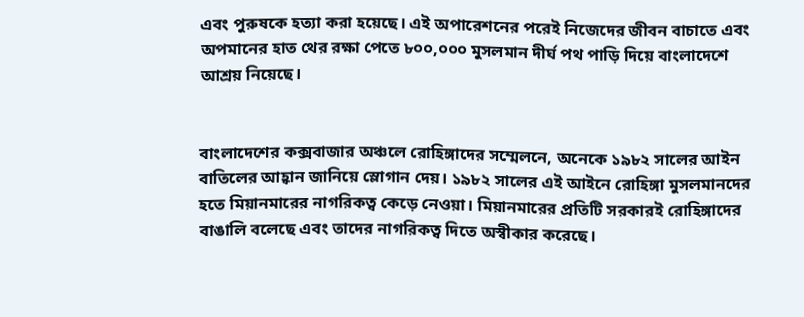এবং পুরুষকে হত্যা করা হয়েছে। এই অপারেশনের পরেই নিজেদের জীবন বাচাতে এবং অপমানের হাত থের রক্ষা পেতে ৮০০,০০০ মুসলমান দীর্ঘ পথ পাড়ি দিয়ে বাংলাদেশে আশ্রয় নিয়েছে।


বাংলাদেশের কক্সবাজার অঞ্চলে রোহিঙ্গাদের সম্মেলনে, অনেকে ১৯৮২ সালের আইন বাতিলের আহ্বান জানিয়ে স্লোগান দেয়। ১৯৮২ সালের এই আইনে রোহিঙ্গা মুসলমানদের হতে মিয়ানমারের নাগরিকত্ব কেড়ে নেওয়া। মিয়ানমারের প্রতিটি সরকারই রোহিঙ্গাদের বাঙালি বলেছে এবং তাদের নাগরিকত্ব দিতে অস্বীকার করেছে।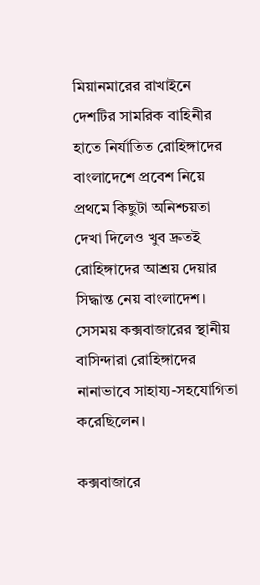মিয়ানমারের রাখাইনে দেশটির সামরিক বাহিনীর হাতে নির্যাতিত রোহিঙ্গাদের বাংলাদেশে প্রবেশ নিয়ে প্রথমে কিছুটা অনিশ্চয়তা দেখা দিলেও খুব দ্রুতই রোহিঙ্গাদের আশ্রয় দেয়ার সিদ্ধান্ত নেয় বাংলাদেশ। সেসময় কক্সবাজারের স্থানীয় বাসিন্দারা রোহিঙ্গাদের নানাভাবে সাহায্য-সহযোগিতা করেছিলেন।

কক্সবাজারে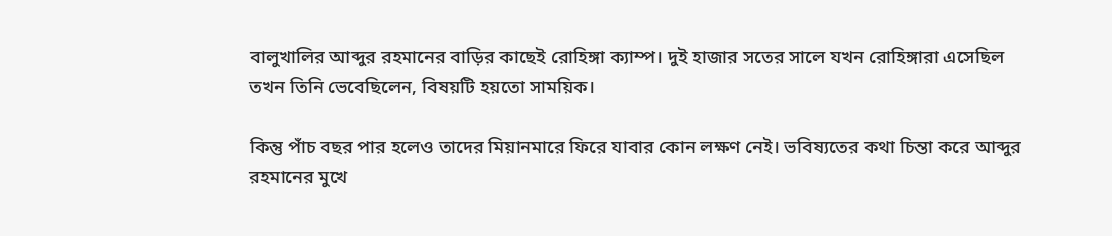বালুখালির আব্দুর রহমানের বাড়ির কাছেই রোহিঙ্গা ক্যাম্প। দুই হাজার সতের সালে যখন রোহিঙ্গারা এসেছিল তখন তিনি ভেবেছিলেন, বিষয়টি হয়তো সাময়িক।

কিন্তু পাঁচ বছর পার হলেও তাদের মিয়ানমারে ফিরে যাবার কোন লক্ষণ নেই। ভবিষ্যতের কথা চিন্তা করে আব্দুর রহমানের মুখে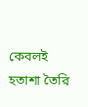কেবলই হতাশা তৈরি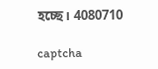হচ্ছে। 4080710

captcha